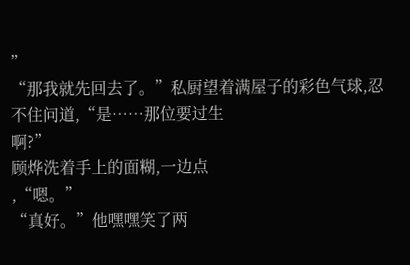”
“那我就先回去了。”私厨望着满屋子的彩色气球,忍不住问道,“是……那位要过生
啊?”
顾烨洗着手上的面糊,一边点
,“嗯。”
“真好。”他嘿嘿笑了两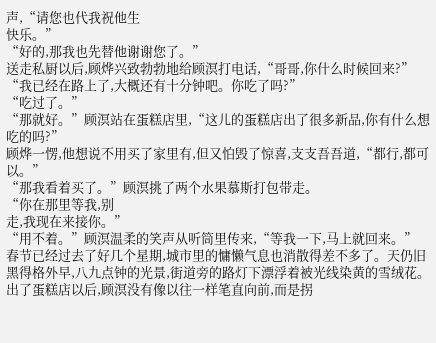声,“请您也代我祝他生
快乐。”
“好的,那我也先替他谢谢您了。”
送走私厨以后,顾烨兴致勃勃地给顾溟打电话,“哥哥,你什么时候回来?”
“我已经在路上了,大概还有十分钟吧。你吃了吗?”
“吃过了。”
“那就好。”顾溟站在蛋糕店里,“这儿的蛋糕店出了很多新品,你有什么想吃的吗?”
顾烨一愣,他想说不用买了家里有,但又怕毁了惊喜,支支吾吾道,“都行,都可以。”
“那我看着买了。”顾溟挑了两个水果慕斯打包带走。
“你在那里等我,别
走,我现在来接你。”
“用不着。”顾溟温柔的笑声从听筒里传来,“等我一下,马上就回来。”
春节已经过去了好几个星期,城市里的慵懒气息也消散得差不多了。天仍旧黑得格外早,八九点钟的光景,街道旁的路灯下漂浮着被光线染黄的雪绒花。
出了蛋糕店以后,顾溟没有像以往一样笔直向前,而是拐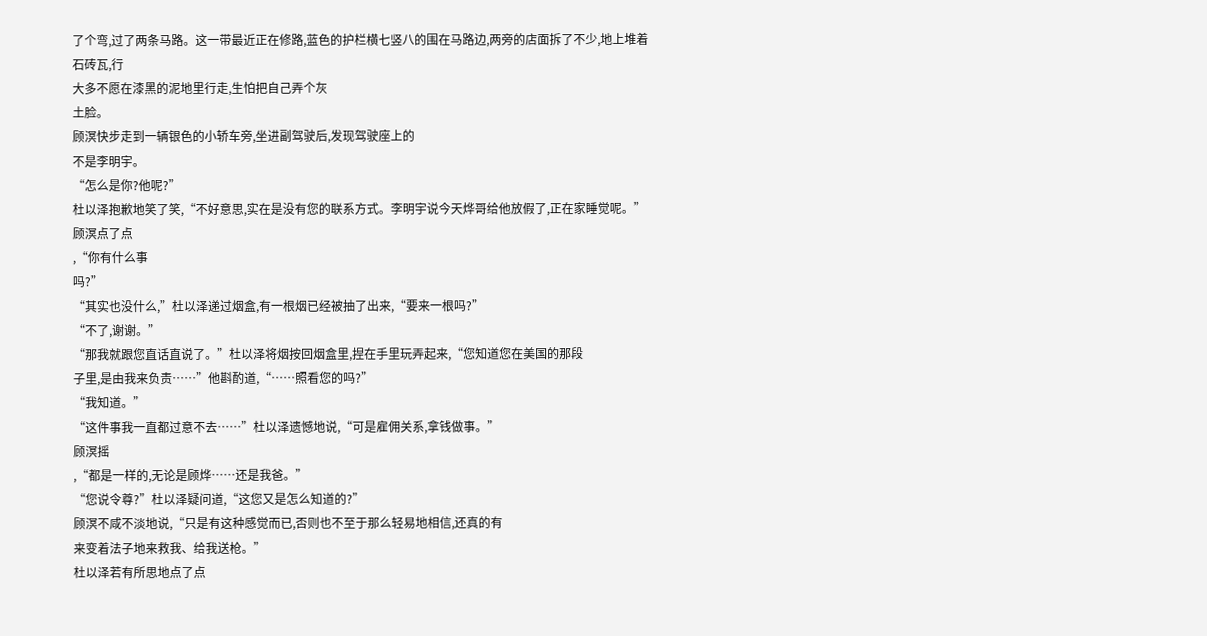了个弯,过了两条马路。这一带最近正在修路,蓝色的护栏横七竖八的围在马路边,两旁的店面拆了不少,地上堆着
石砖瓦,行
大多不愿在漆黑的泥地里行走,生怕把自己弄个灰
土脸。
顾溟快步走到一辆银色的小轿车旁,坐进副驾驶后,发现驾驶座上的
不是李明宇。
“怎么是你?他呢?”
杜以泽抱歉地笑了笑,“不好意思,实在是没有您的联系方式。李明宇说今天烨哥给他放假了,正在家睡觉呢。”
顾溟点了点
,“你有什么事
吗?”
“其实也没什么,”杜以泽递过烟盒,有一根烟已经被抽了出来,“要来一根吗?”
“不了,谢谢。”
“那我就跟您直话直说了。”杜以泽将烟按回烟盒里,捏在手里玩弄起来,“您知道您在美国的那段
子里,是由我来负责……”他斟酌道,“……照看您的吗?”
“我知道。”
“这件事我一直都过意不去……”杜以泽遗憾地说,“可是雇佣关系,拿钱做事。”
顾溟摇
,“都是一样的,无论是顾烨……还是我爸。”
“您说令尊?”杜以泽疑问道,“这您又是怎么知道的?”
顾溟不咸不淡地说,“只是有这种感觉而已,否则也不至于那么轻易地相信,还真的有
来变着法子地来救我、给我送枪。”
杜以泽若有所思地点了点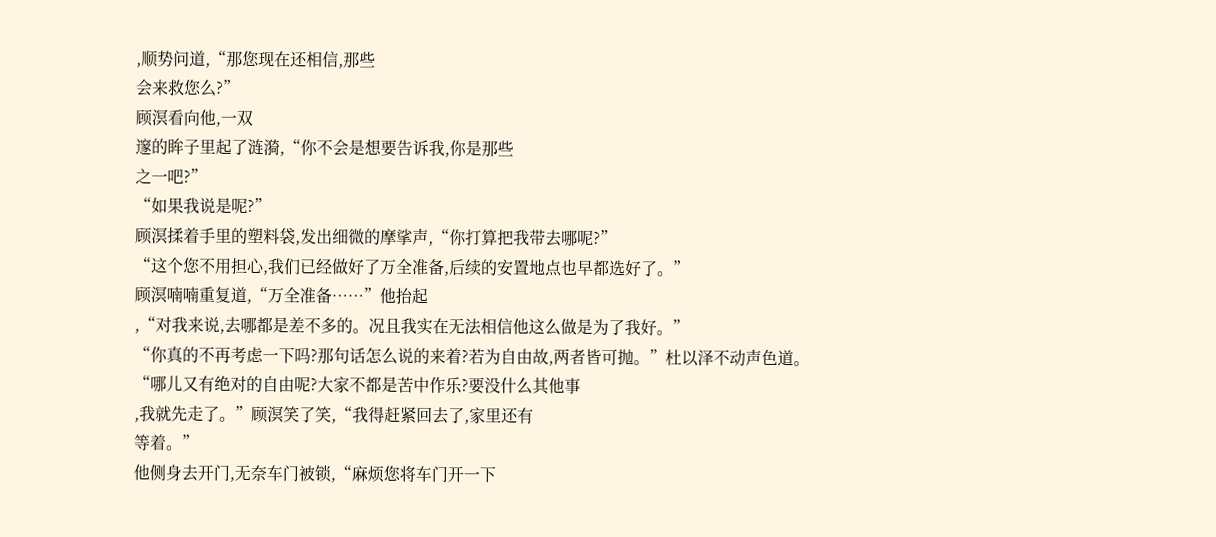,顺势问道,“那您现在还相信,那些
会来救您么?”
顾溟看向他,一双
邃的眸子里起了涟漪,“你不会是想要告诉我,你是那些
之一吧?”
“如果我说是呢?”
顾溟揉着手里的塑料袋,发出细微的摩挲声,“你打算把我带去哪呢?”
“这个您不用担心,我们已经做好了万全准备,后续的安置地点也早都选好了。”
顾溟喃喃重复道,“万全准备……”他抬起
,“对我来说,去哪都是差不多的。况且我实在无法相信他这么做是为了我好。”
“你真的不再考虑一下吗?那句话怎么说的来着?若为自由故,两者皆可抛。”杜以泽不动声色道。
“哪儿又有绝对的自由呢?大家不都是苦中作乐?要没什么其他事
,我就先走了。”顾溟笑了笑,“我得赶紧回去了,家里还有
等着。”
他侧身去开门,无奈车门被锁,“麻烦您将车门开一下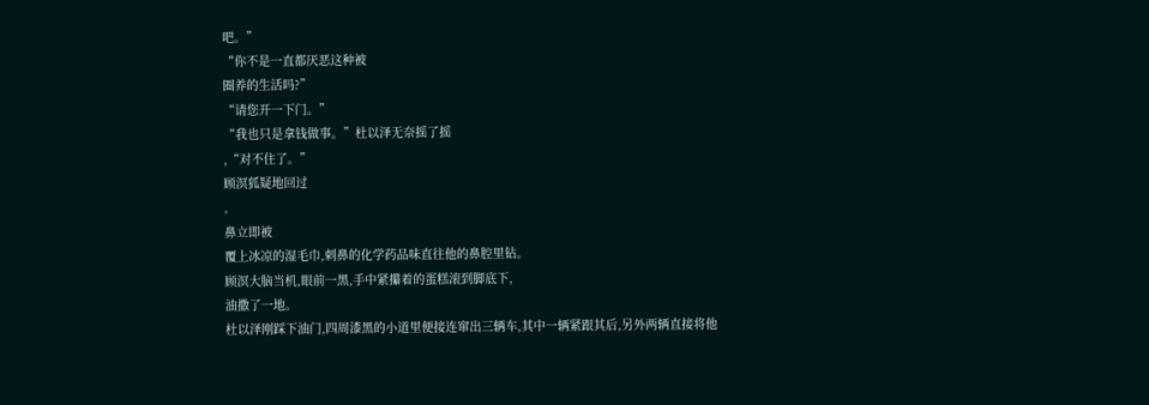吧。”
“你不是一直都厌恶这种被
圈养的生活吗?”
“请您开一下门。”
“我也只是拿钱做事。”杜以泽无奈摇了摇
,“对不住了。”
顾溟狐疑地回过
,
鼻立即被
覆上冰凉的湿毛巾,刺鼻的化学药品味直往他的鼻腔里钻。
顾溟大脑当机,眼前一黑,手中紧攥着的蛋糕滚到脚底下,
油撒了一地。
杜以泽刚踩下油门,四周漆黑的小道里便接连窜出三辆车,其中一辆紧跟其后,另外两辆直接将他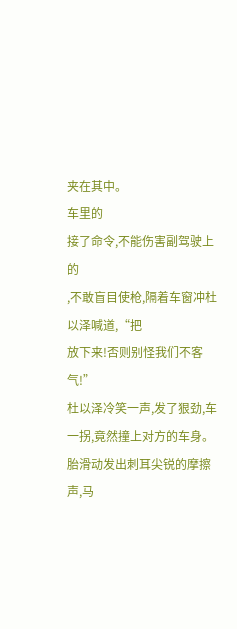夹在其中。
车里的
接了命令,不能伤害副驾驶上的
,不敢盲目使枪,隔着车窗冲杜以泽喊道,“把
放下来!否则别怪我们不客气!”
杜以泽冷笑一声,发了狠劲,车
一拐,竟然撞上对方的车身。
胎滑动发出刺耳尖锐的摩擦声,马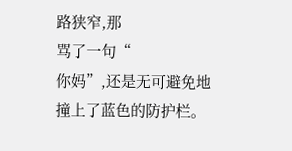路狭窄,那
骂了一句“
你妈”,还是无可避免地撞上了蓝色的防护栏。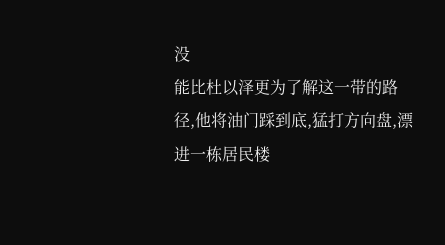没
能比杜以泽更为了解这一带的路径,他将油门踩到底,猛打方向盘,漂进一栋居民楼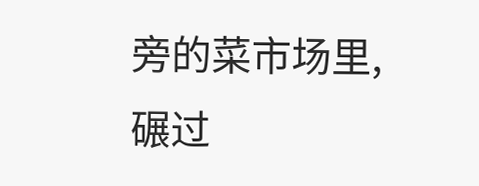旁的菜市场里,碾过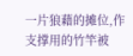一片狼藉的摊位,作支撑用的竹竿被